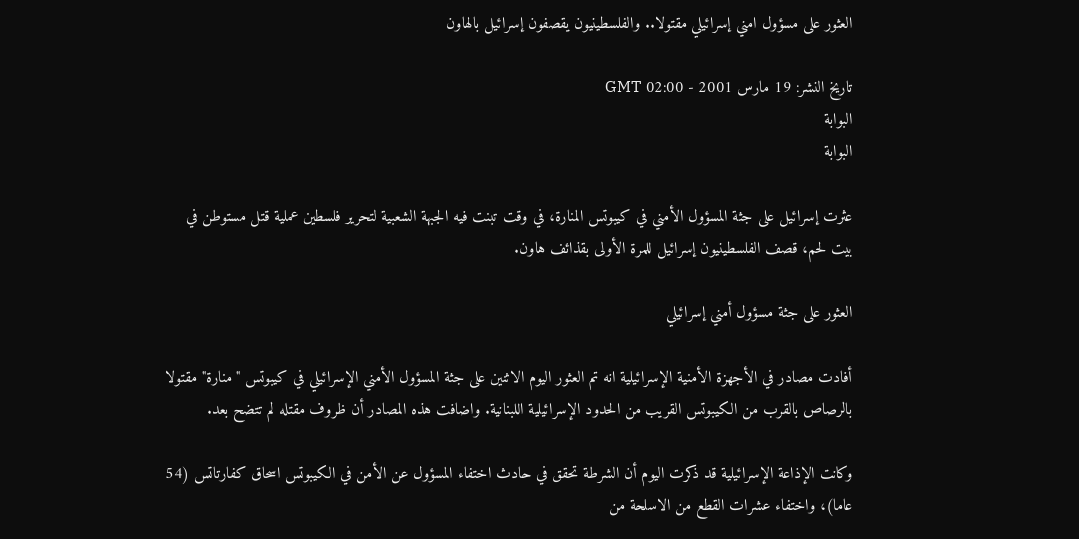العثور على مسؤول امني إسرائيلي مقتولا.. والفلسطينيون يقصفون إسرائيل بالهاون

تاريخ النشر: 19 مارس 2001 - 02:00 GMT
البوابة
البوابة

عثرت إسرائيل على جثة المسؤول الأمني في كيبوتس المنارة، في وقت تبنت فيه الجبهة الشعبية لتحرير فلسطين عملية قتل مستوطن في بيت لحم، قصف الفلسطينيون إسرائيل للمرة الأولى بقذائف هاون.

العثور على جثة مسؤول أمني إسرائيلي

أفادت مصادر في الأجهزة الأمنية الإسرائيلية انه تم العثور اليوم الاثنين على جثة المسؤول الأمني الإسرائيلي في كيبوتس "منارة" مقتولا بالرصاص بالقرب من الكيبوتس القريب من الحدود الإسرائيلية اللبنانية. واضافت هذه المصادر أن ظروف مقتله لم تتضح بعد.

وكانت الإذاعة الإسرائيلية قد ذكرت اليوم أن الشرطة تحقق في حادث اختفاء المسؤول عن الأمن في الكيبوتس اسحاق كفارتاتس (54 عاما)، واختفاء عشرات القطع من الاسلحة من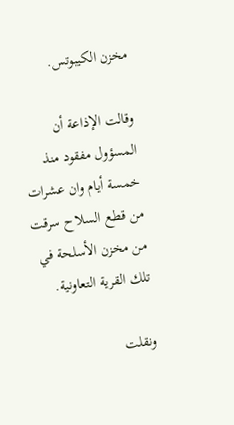مخزن الكيبوتس.

وقالت الإذاعة أن المسؤول مفقود منذ خمسة أيام وان عشرات من قطع السلاح سرقت من مخزن الأسلحة في تلك القرية التعاونية.

ونقلت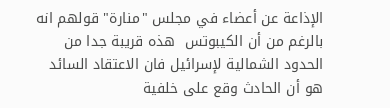الإذاعة عن أعضاء في مجلس "منارة" قولهم انه بالرغم من أن الكيبوتس  هذه قريبة جدا من الحدود الشمالية لإسرائيل فان الاعتقاد السائد هو أن الحادث وقع على خلفية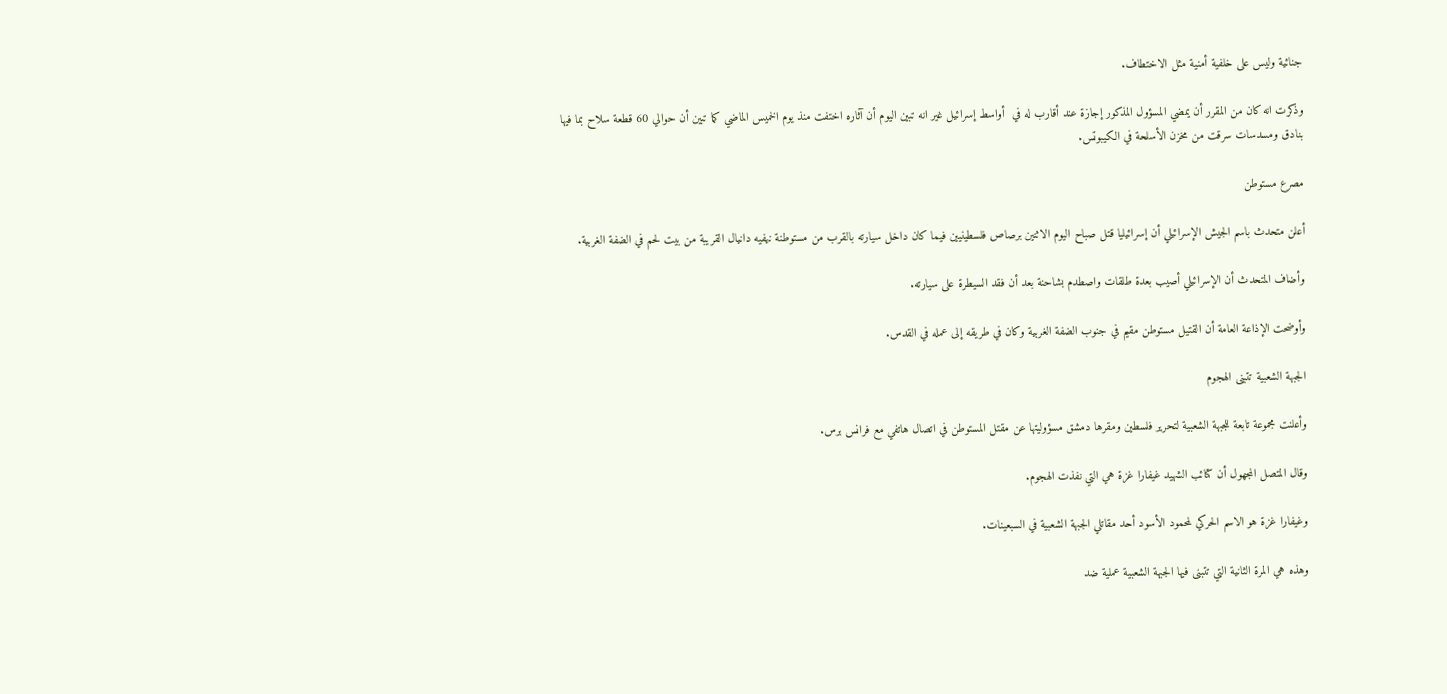جنائية وليس على خلفية أمنية مثل الاختطاف.

وذكرت انه كان من المقرر أن يمضي المسؤول المذكور إجازة عند أقارب له في  أواسط إسرائيل غير انه تبين اليوم أن آثاره اختفت منذ يوم الخميس الماضي كما تبين أن حوالي 60 قطعة سلاح بما فيها بنادق ومسدسات سرقت من مخزن الأسلحة في الكيبوتس.

مصرع مستوطن

أعلن متحدث باسم الجيش الإسرائيلي أن إسرائيليا قتل صباح اليوم الاثنين برصاص فلسطينيين فيما كان داخل سيارته بالقرب من مستوطنة نيفيه دانيال القريبة من بيت لحم في الضفة الغربية.

وأضاف المتحدث أن الإسرائيلي أصيب بعدة طلقات واصطدم بشاحنة بعد أن فقد السيطرة على سيارته.

وأوضحت الإذاعة العامة أن القتيل مستوطن مقيم في جنوب الضفة الغربية وكان في طريقه إلى عمله في القدس.

الجبهة الشعبية تتبنى الهجوم

وأعلنت مجموعة تابعة للجبهة الشعبية لتحرير فلسطين ومقرها دمشق مسؤوليتها عن مقتل المستوطن في اتصال هاتفي مع فرانس برس.

وقال المتصل المجهول أن كتائب الشهيد غيفارا غزة هي التي نفذت الهجوم.

وغيفارا غزة هو الاسم الحركي لمحمود الأسود أحد مقاتلي الجبهة الشعبية في السبعينات.

وهذه هي المرة الثانية التي تتبنى فيها الجبهة الشعبية عملية ضد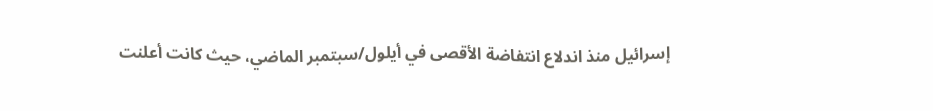إسرائيل منذ اندلاع انتفاضة الأقصى في أيلول/سبتمبر الماضي، حيث كانت أعلنت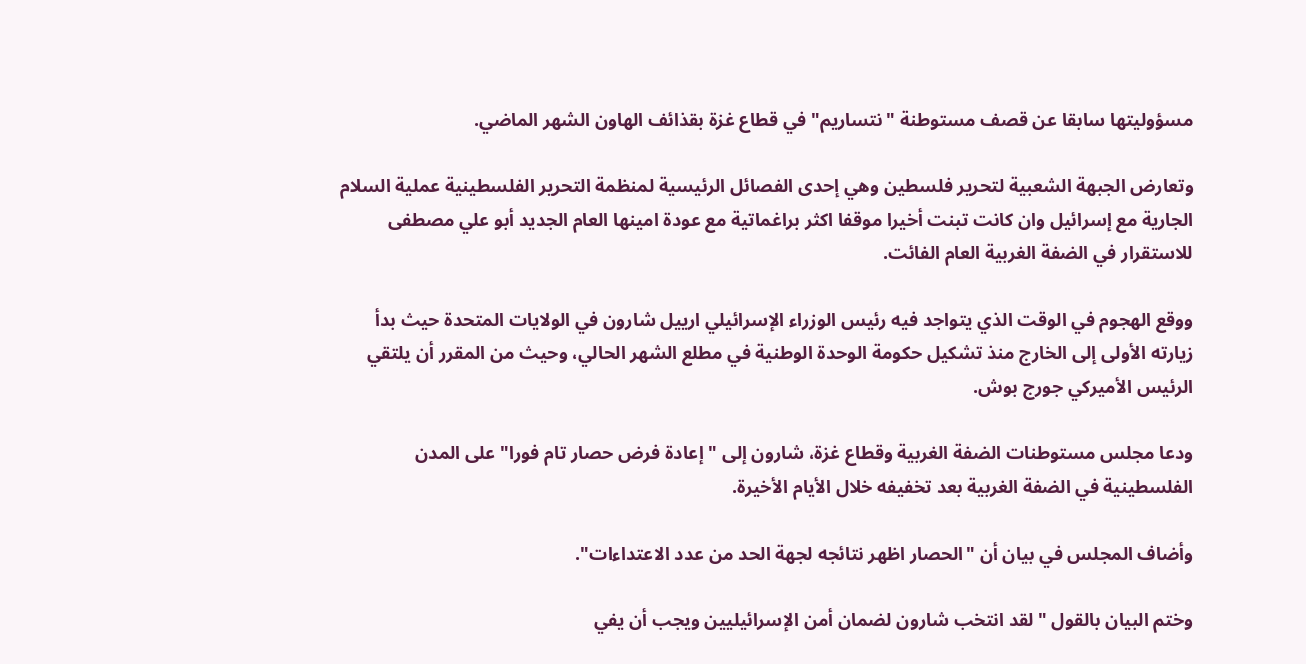مسؤوليتها سابقا عن قصف مستوطنة "نتساريم" في قطاع غزة بقذائف الهاون الشهر الماضي.

وتعارض الجبهة الشعبية لتحرير فلسطين وهي إحدى الفصائل الرئيسية لمنظمة التحرير الفلسطينية عملية السلام الجارية مع إسرائيل وان كانت تبنت أخيرا موقفا اكثر براغماتية مع عودة امينها العام الجديد أبو علي مصطفى للاستقرار في الضفة الغربية العام الفائت.

ووقع الهجوم في الوقت الذي يتواجد فيه رئيس الوزراء الإسرائيلي ارييل شارون في الولايات المتحدة حيث بدأ زيارته الأولى إلى الخارج منذ تشكيل حكومة الوحدة الوطنية في مطلع الشهر الحالي، وحيث من المقرر أن يلتقي الرئيس الأميركي جورج بوش.

ودعا مجلس مستوطنات الضفة الغربية وقطاع غزة، شارون إلى "إعادة فرض حصار تام فورا" على المدن الفلسطينية في الضفة الغربية بعد تخفيفه خلال الأيام الأخيرة.

وأضاف المجلس في بيان أن "الحصار اظهر نتائجه لجهة الحد من عدد الاعتداءات".

وختم البيان بالقول "لقد انتخب شارون لضمان أمن الإسرائيليين ويجب أن يفي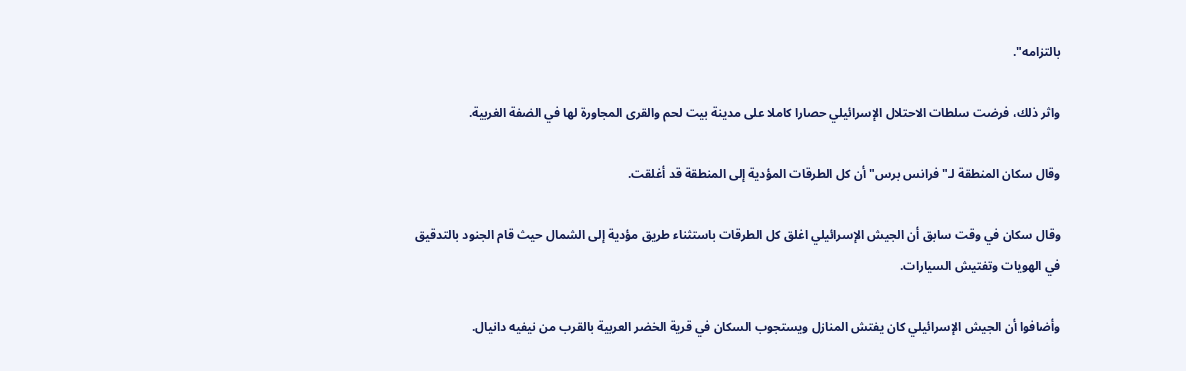بالتزامه".

واثر ذلك، فرضت سلطات الاحتلال الإسرائيلي حصارا كاملا على مدينة بيت لحم والقرى المجاورة لها في الضفة الغربية.

وقال سكان المنطقة لـ"فرانس برس" أن كل الطرقات المؤدية إلى المنطقة قد أغلقت.

وقال سكان في وقت سابق أن الجيش الإسرائيلي اغلق كل الطرقات باستثناء طريق مؤدية إلى الشمال حيث قام الجنود بالتدقيق في الهويات وتفتيش السيارات.

وأضافوا أن الجيش الإسرائيلي كان يفتش المنازل ويستجوب السكان في قرية الخضر العربية بالقرب من نيفيه دانيال.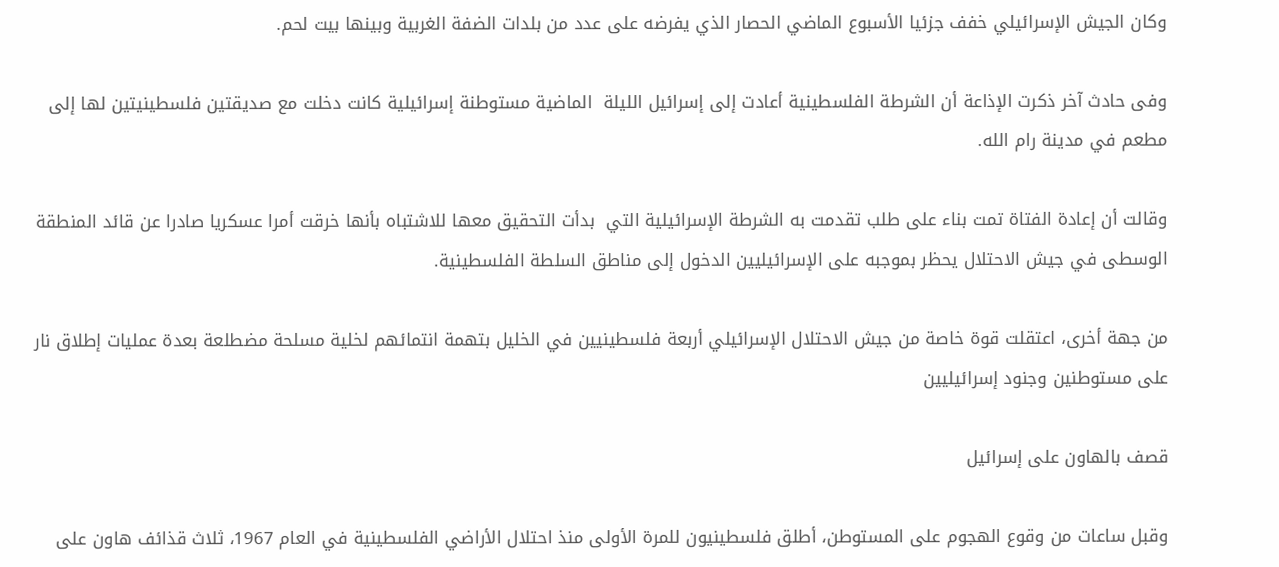وكان الجيش الإسرائيلي خفف جزئيا الأسبوع الماضي الحصار الذي يفرضه على عدد من بلدات الضفة الغربية وبينها بيت لحم.

وفى حادث آخر ذكرت الإذاعة أن الشرطة الفلسطينية أعادت إلى إسرائيل الليلة  الماضية مستوطنة إسرائيلية كانت دخلت مع صديقتين فلسطينيتين لها إلى مطعم في مدينة رام الله.

وقالت أن إعادة الفتاة تمت بناء على طلب تقدمت به الشرطة الإسرائيلية التي  بدأت التحقيق معها للاشتباه بأنها خرقت أمرا عسكريا صادرا عن قائد المنطقة الوسطى في جيش الاحتلال يحظر بموجبه على الإسرائيليين الدخول إلى مناطق السلطة الفلسطينية.

من جهة أخرى، اعتقلت قوة خاصة من جيش الاحتلال الإسرائيلي أربعة فلسطينيين في الخليل بتهمة انتمائهم لخلية مسلحة مضطلعة بعدة عمليات إطلاق نار على مستوطنين وجنود إسرائيليين

قصف بالهاون على إسرائيل

وقبل ساعات من وقوع الهجوم على المستوطن، أطلق فلسطينيون للمرة الأولى منذ احتلال الأراضي الفلسطينية في العام 1967، ثلاث قذائف هاون على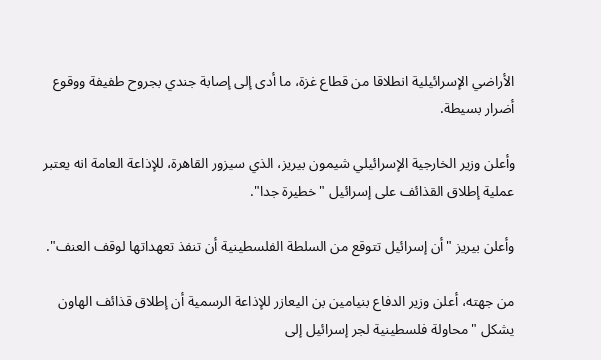الأراضي الإسرائيلية انطلاقا من قطاع غزة، ما أدى إلى إصابة جندي بجروح طفيفة ووقوع أضرار بسيطة.

وأعلن وزير الخارجية الإسرائيلي شيمون بيريز، الذي سيزور القاهرة، للإذاعة العامة انه يعتبر عملية إطلاق القذائف على إسرائيل "خطيرة جدا".

وأعلن بيريز "أن إسرائيل تتوقع من السلطة الفلسطينية أن تنفذ تعهداتها لوقف العنف".

من جهته، أعلن وزير الدفاع بنيامين بن اليعازر للإذاعة الرسمية أن إطلاق قذائف الهاون يشكل "محاولة فلسطينية لجر إسرائيل إلى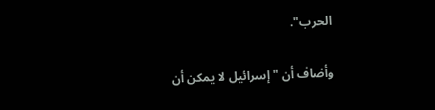الحرب".

وأضاف أن "إسرائيل لا يمكن أن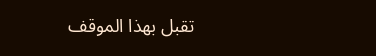تقبل بهذا الموقف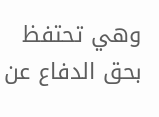وهي تحتفظ بحق الدفاع عن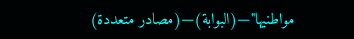مواطنيها"—(البوابة)—(مصادر متعددة)